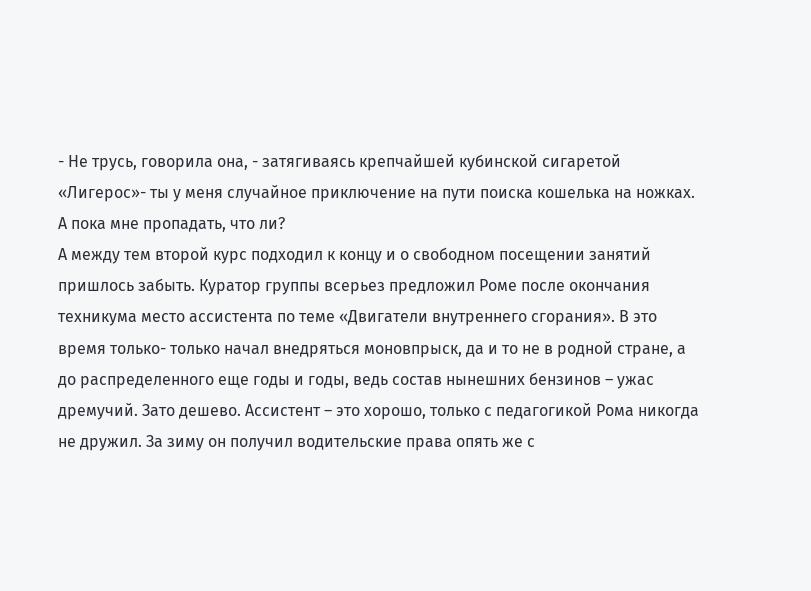- Не трусь, говорила она, - затягиваясь крепчайшей кубинской сигаретой «Лигерос»- ты у меня случайное приключение на пути поиска кошелька на ножках. А пока мне пропадать, что ли?
А между тем второй курс подходил к концу и о свободном посещении занятий пришлось забыть. Куратор группы всерьез предложил Роме после окончания техникума место ассистента по теме «Двигатели внутреннего сгорания». В это время только- только начал внедряться моновпрыск, да и то не в родной стране, а до распределенного еще годы и годы, ведь состав нынешних бензинов – ужас дремучий. Зато дешево. Ассистент – это хорошо, только с педагогикой Рома никогда не дружил. За зиму он получил водительские права опять же с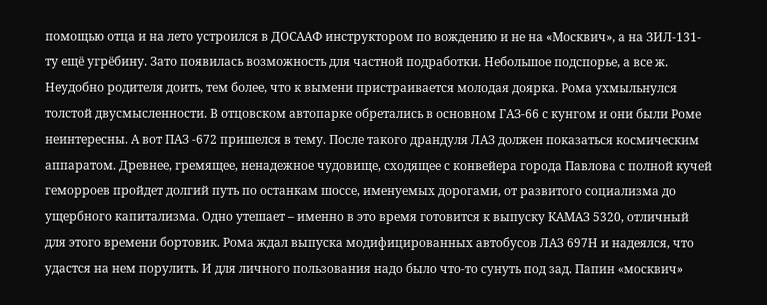помощью отца и на лето устроился в ДОСААФ инструктором по вождению и не на «Москвич», а на ЗИЛ-131- ту ещё угрёбину. Зато появилась возможность для частной подработки. Небольшое подспорье, а все ж. Неудобно родителя доить, тем более, что к вымени пристраивается молодая доярка. Рома ухмыльнулся толстой двусмысленности. В отцовском автопарке обретались в основном ГАЗ-66 с кунгом и они были Роме неинтересны. А вот ПАЗ -672 пришелся в тему. После такого драндуля ЛАЗ должен показаться космическим аппаратом. Древнее, гремящее, ненадежное чудовище, сходящее с конвейера города Павлова с полной кучей геморроев пройдет долгий путь по останкам шоссе, именуемых дорогами, от развитого социализма до ущербного капитализма. Одно утешает – именно в это время готовится к выпуску КАМАЗ 5320, отличный для этого времени бортовик. Рома ждал выпуска модифицированных автобусов ЛАЗ 697Н и надеялся, что удастся на нем порулить. И для личного пользования надо было что-то сунуть под зад. Папин «москвич»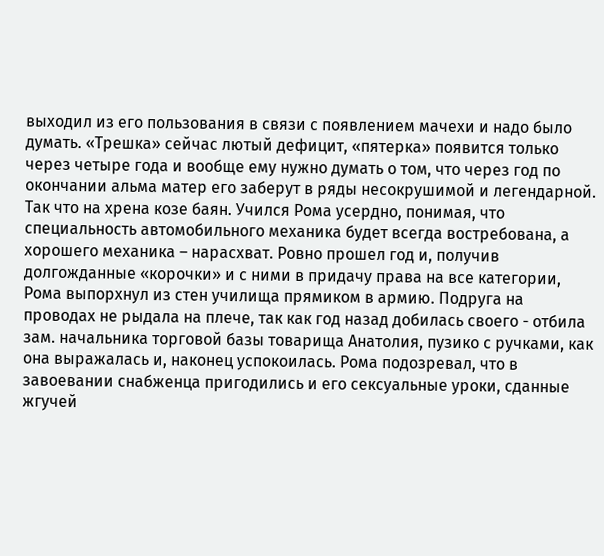выходил из его пользования в связи с появлением мачехи и надо было думать. «Трешка» сейчас лютый дефицит, «пятерка» появится только через четыре года и вообще ему нужно думать о том, что через год по окончании альма матер его заберут в ряды несокрушимой и легендарной. Так что на хрена козе баян. Учился Рома усердно, понимая, что специальность автомобильного механика будет всегда востребована, а хорошего механика – нарасхват. Ровно прошел год и, получив долгожданные «корочки» и с ними в придачу права на все категории, Рома выпорхнул из стен училища прямиком в армию. Подруга на проводах не рыдала на плече, так как год назад добилась своего - отбила зам. начальника торговой базы товарища Анатолия, пузико с ручками, как она выражалась и, наконец успокоилась. Рома подозревал, что в завоевании снабженца пригодились и его сексуальные уроки, сданные жгучей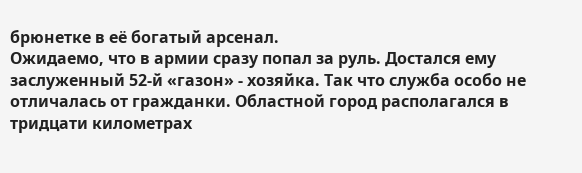брюнетке в её богатый арсенал.
Ожидаемо, что в армии сразу попал за руль. Достался ему заслуженный 52-й «газон» - хозяйка. Так что служба особо не отличалась от гражданки. Областной город располагался в тридцати километрах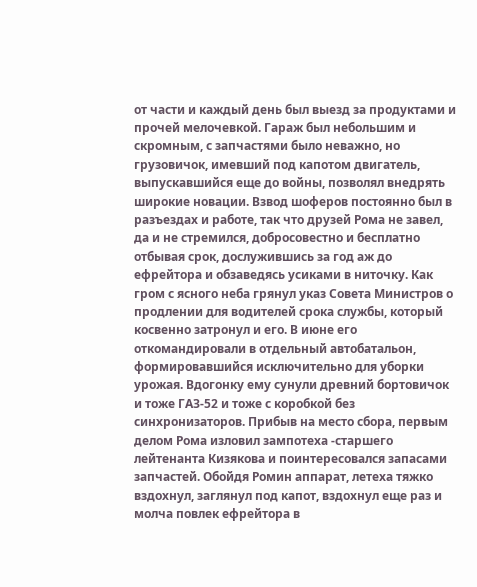от части и каждый день был выезд за продуктами и прочей мелочевкой. Гараж был небольшим и скромным, с запчастями было неважно, но грузовичок, имевший под капотом двигатель, выпускавшийся еще до войны, позволял внедрять широкие новации. Взвод шоферов постоянно был в разъездах и работе, так что друзей Рома не завел, да и не стремился, добросовестно и бесплатно отбывая срок, дослужившись за год аж до ефрейтора и обзаведясь усиками в ниточку. Как гром с ясного неба грянул указ Совета Министров о продлении для водителей срока службы, который косвенно затронул и его. В июне его откомандировали в отдельный автобатальон, формировавшийся исключительно для уборки урожая. Вдогонку ему сунули древний бортовичок и тоже ГАЗ-52 и тоже с коробкой без синхронизаторов. Прибыв на место сбора, первым делом Рома изловил зампотеха -старшего лейтенанта Кизякова и поинтересовался запасами запчастей. Обойдя Ромин аппарат, летеха тяжко вздохнул, заглянул под капот, вздохнул еще раз и молча повлек ефрейтора в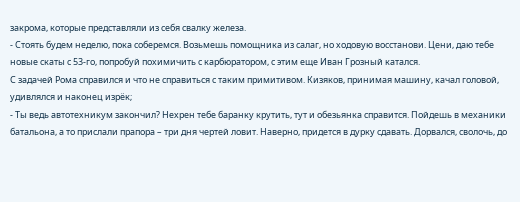закрома, которые представляли из себя свалку железа.
- Стоять будем неделю, пока соберемся. Возьмешь помощника из салаг, но ходовую восстанови. Цени, даю тебе новые скаты с 53-го, попробуй похимичить с карбюратором, с этим еще Иван Грозный катался.
С задачей Рома справился и что не справиться с таким примитивом. Кизяков, принимая машину, качал головой, удивлялся и наконец изрёк;
- Ты ведь автотехникум закончил? Нехрен тебе баранку крутить, тут и обезьянка справится. Пойдешь в механики батальона, а то прислали прапора – три дня чертей ловит. Наверно, придется в дурку сдавать. Дорвался, сволочь, до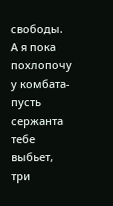свободы. А я пока похлопочу у комбата- пусть сержанта тебе выбьет, три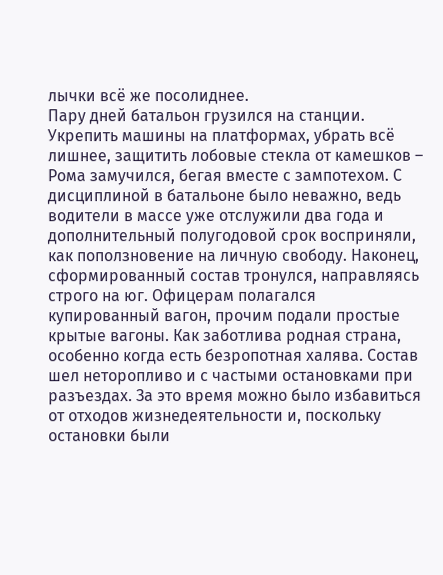лычки всё же посолиднее.
Пару дней батальон грузился на станции. Укрепить машины на платформах, убрать всё лишнее, защитить лобовые стекла от камешков – Рома замучился, бегая вместе с зампотехом. С дисциплиной в батальоне было неважно, ведь водители в массе уже отслужили два года и дополнительный полугодовой срок восприняли, как поползновение на личную свободу. Наконец, сформированный состав тронулся, направляясь строго на юг. Офицерам полагался купированный вагон, прочим подали простые крытые вагоны. Как заботлива родная страна, особенно когда есть безропотная халява. Состав шел неторопливо и с частыми остановками при разъездах. За это время можно было избавиться от отходов жизнедеятельности и, поскольку остановки были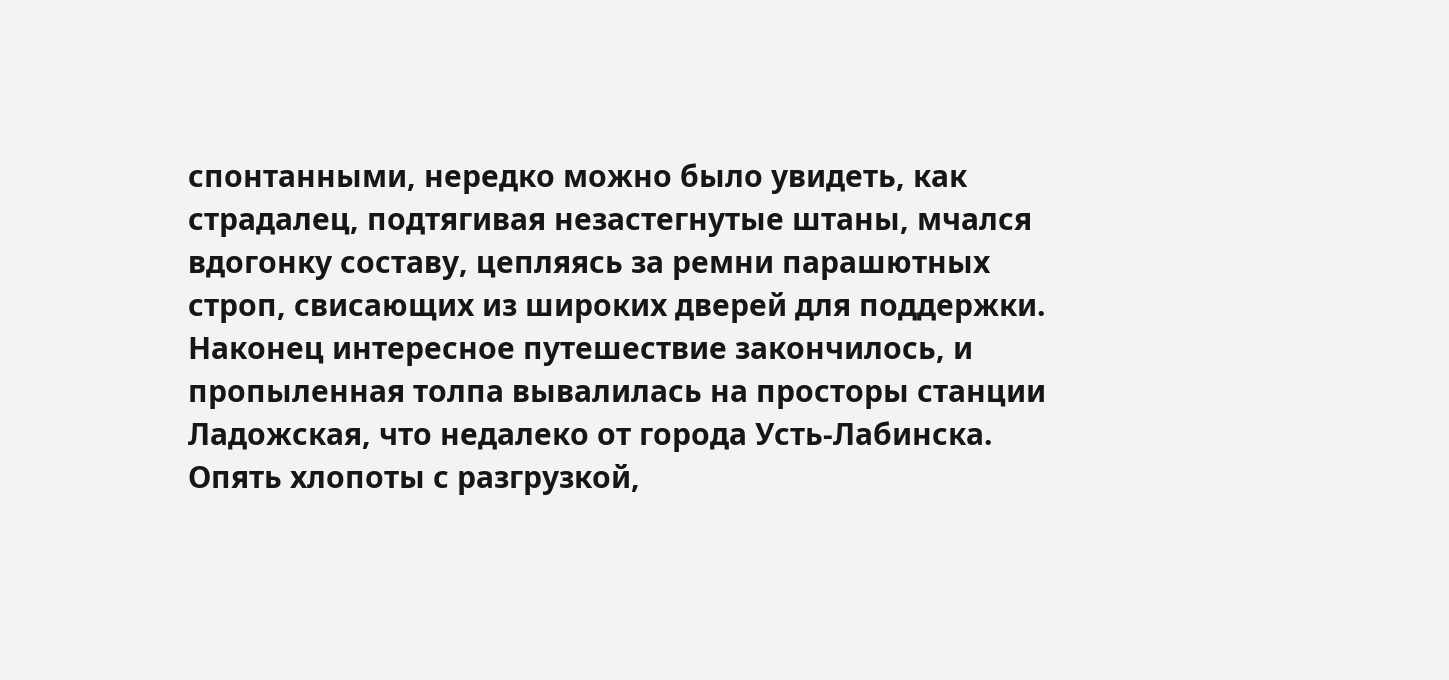спонтанными, нередко можно было увидеть, как страдалец, подтягивая незастегнутые штаны, мчался вдогонку составу, цепляясь за ремни парашютных строп, свисающих из широких дверей для поддержки. Наконец интересное путешествие закончилось, и пропыленная толпа вывалилась на просторы станции Ладожская, что недалеко от города Усть-Лабинска. Опять хлопоты с разгрузкой,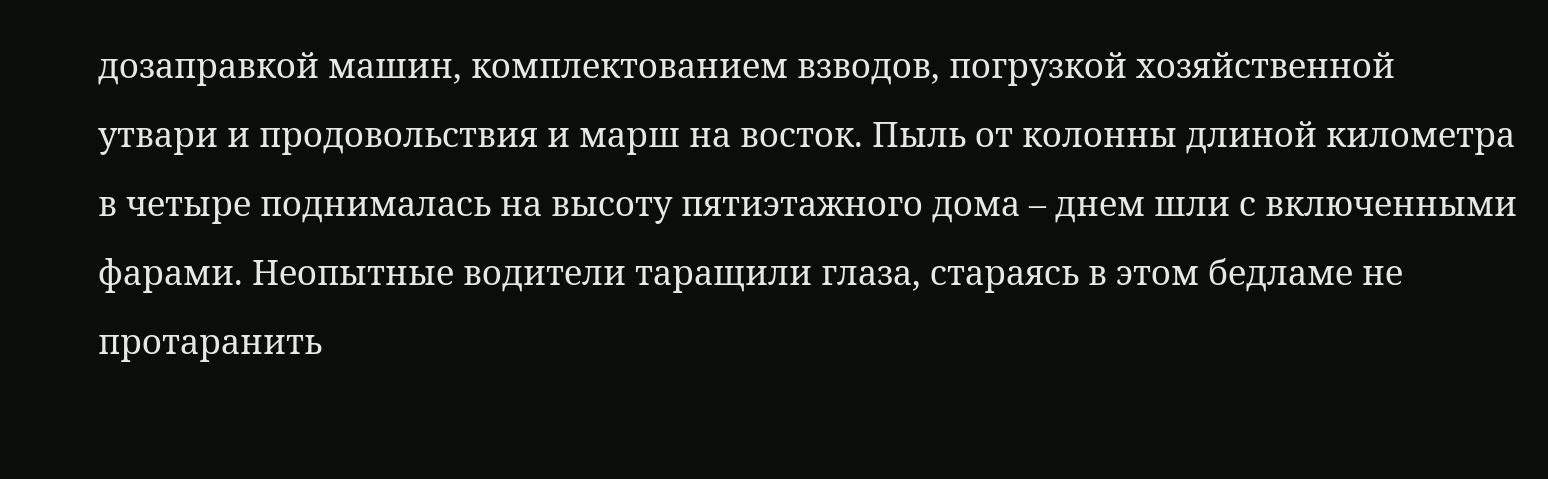дозаправкой машин, комплектованием взводов, погрузкой хозяйственной утвари и продовольствия и марш на восток. Пыль от колонны длиной километра в четыре поднималась на высоту пятиэтажного дома – днем шли с включенными фарами. Неопытные водители таращили глаза, стараясь в этом бедламе не протаранить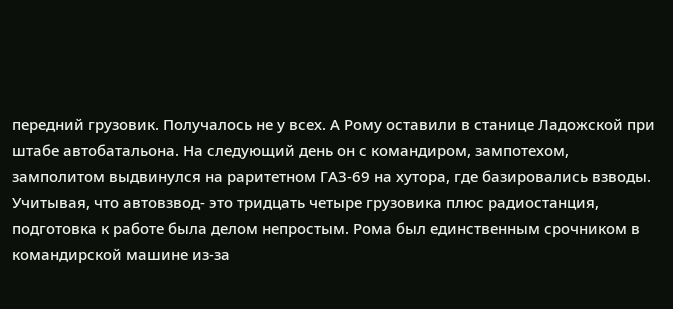передний грузовик. Получалось не у всех. А Рому оставили в станице Ладожской при штабе автобатальона. На следующий день он с командиром, зампотехом, замполитом выдвинулся на раритетном ГАЗ-69 на хутора, где базировались взводы. Учитывая, что автовзвод- это тридцать четыре грузовика плюс радиостанция, подготовка к работе была делом непростым. Рома был единственным срочником в командирской машине из-за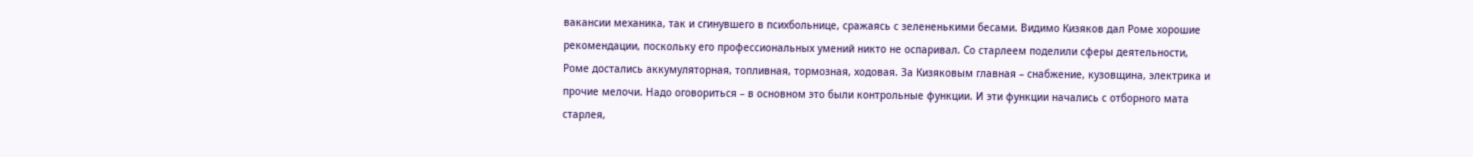вакансии механика, так и сгинувшего в психбольнице, сражаясь с зелененькими бесами. Видимо Кизяков дал Роме хорошие рекомендации, поскольку его профессиональных умений никто не оспаривал. Со старлеем поделили сферы деятельности, Роме достались аккумуляторная, топливная, тормозная, ходовая. За Кизяковым главная – снабжение, кузовщина, электрика и прочие мелочи. Надо оговориться – в основном это были контрольные функции. И эти функции начались с отборного мата старлея,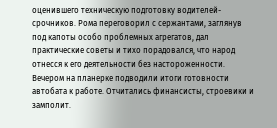оценившего техническую подготовку водителей-срочников. Рома переговорил с сержантами, заглянув под капоты особо проблемных агрегатов, дал практические советы и тихо порадовался, что народ отнесся к его деятельности без настороженности.
Вечером на планерке подводили итоги готовности автобата к работе. Отчитались финансисты, строевики и замполит.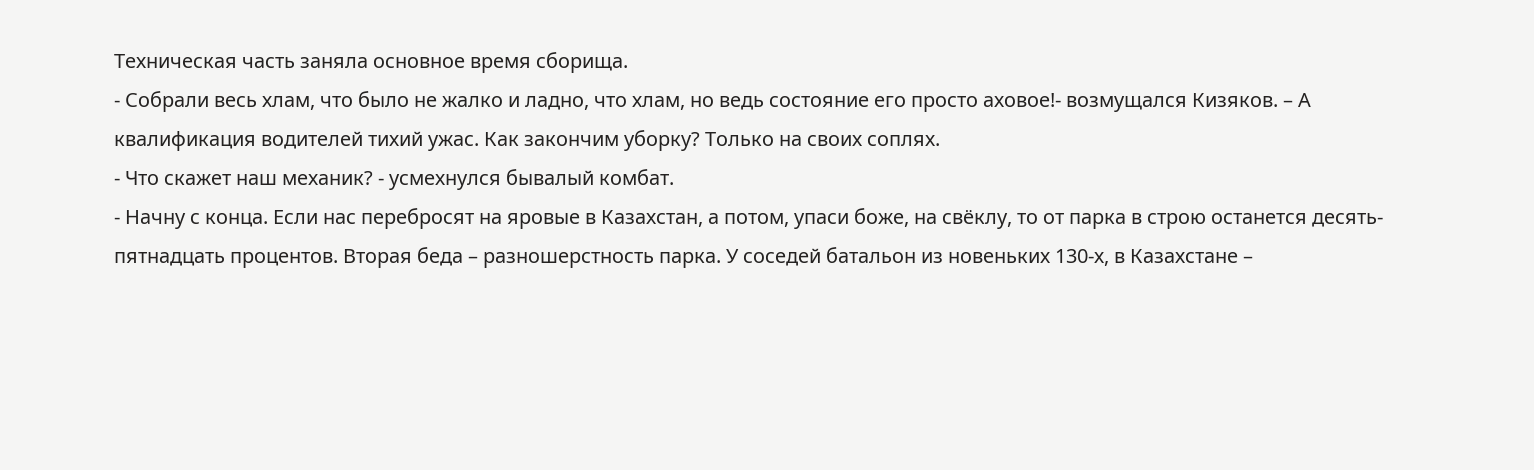Техническая часть заняла основное время сборища.
- Собрали весь хлам, что было не жалко и ладно, что хлам, но ведь состояние его просто аховое!- возмущался Кизяков. – А квалификация водителей тихий ужас. Как закончим уборку? Только на своих соплях.
- Что скажет наш механик? - усмехнулся бывалый комбат.
- Начну с конца. Если нас перебросят на яровые в Казахстан, а потом, упаси боже, на свёклу, то от парка в строю останется десять-пятнадцать процентов. Вторая беда – разношерстность парка. У соседей батальон из новеньких 130-х, в Казахстане –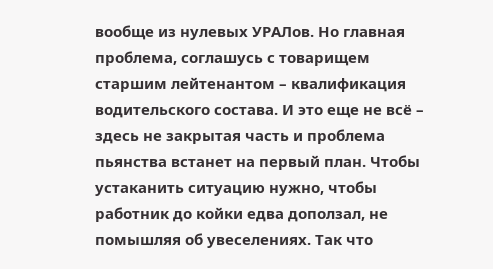вообще из нулевых УРАЛов. Но главная проблема, соглашусь с товарищем старшим лейтенантом – квалификация водительского состава. И это еще не всё – здесь не закрытая часть и проблема пьянства встанет на первый план. Чтобы устаканить ситуацию нужно, чтобы работник до койки едва доползал, не помышляя об увеселениях. Так что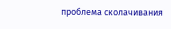проблема сколачивания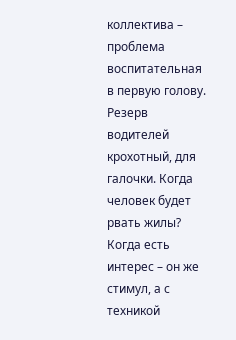коллектива – проблема воспитательная в первую голову. Резерв водителей крохотный, для галочки. Когда человек будет рвать жилы? Когда есть интерес – он же стимул, а с техникой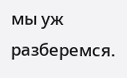мы уж разберемся.